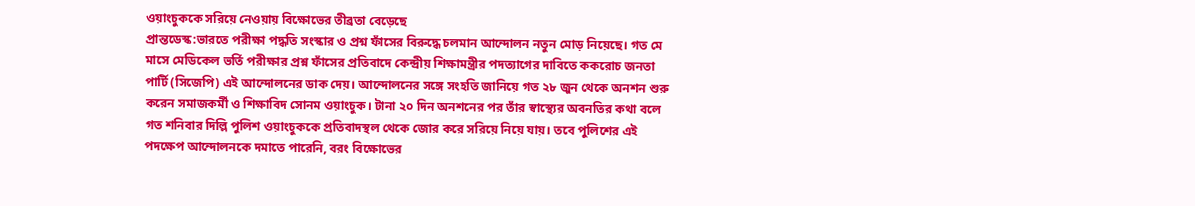ওয়াংচুককে সরিয়ে নেওয়ায় বিক্ষোভের তীব্রতা বেড়েছে
প্রান্তডেস্ক:ভারতে পরীক্ষা পদ্ধতি সংস্কার ও প্রশ্ন ফাঁসের বিরুদ্ধে চলমান আন্দোলন নতুন মোড় নিয়েছে। গত মে মাসে মেডিকেল ভর্তি পরীক্ষার প্রশ্ন ফাঁসের প্রতিবাদে কেন্দ্রীয় শিক্ষামন্ত্রীর পদত্যাগের দাবিতে ককরোচ জনতা পার্টি (সিজেপি) এই আন্দোলনের ডাক দেয়। আন্দোলনের সঙ্গে সংহতি জানিয়ে গত ২৮ জুন থেকে অনশন শুরু করেন সমাজকর্মী ও শিক্ষাবিদ সোনম ওয়াংচুক। টানা ২০ দিন অনশনের পর তাঁর স্বাস্থ্যের অবনতির কথা বলে গত শনিবার দিল্লি পুলিশ ওয়াংচুককে প্রতিবাদস্থল থেকে জোর করে সরিয়ে নিয়ে যায়। তবে পুলিশের এই পদক্ষেপ আন্দোলনকে দমাতে পারেনি, বরং বিক্ষোভের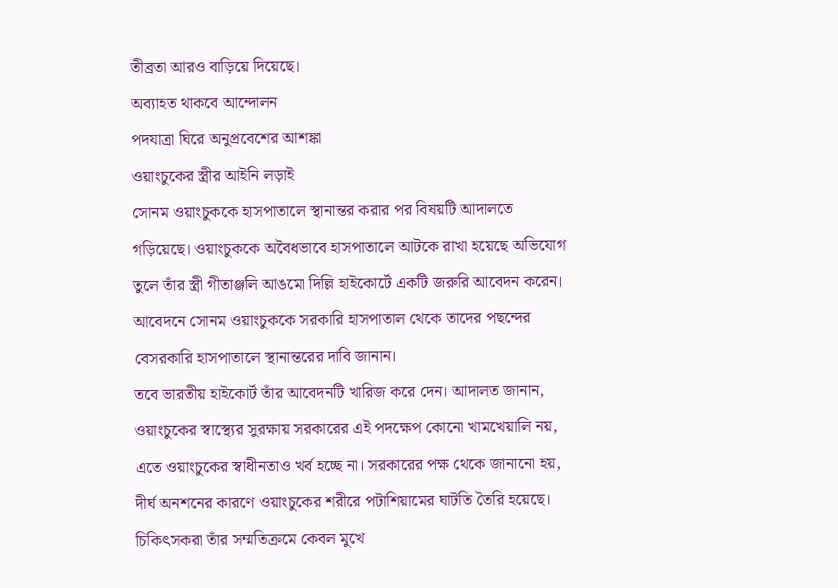তীব্রতা আরও বাড়িয়ে দিয়েছে।
অব্যাহত থাকবে আন্দোলন
পদযাত্রা ঘিরে অনুপ্রবেশের আশঙ্কা
ওয়াংচুকের স্ত্রীর আইনি লড়াই
সোনম ওয়াংচুককে হাসপাতালে স্থানান্তর করার পর বিষয়টি আদালতে গড়িয়েছে। ওয়াংচুককে অবৈধভাবে হাসপাতালে আটকে রাখা হয়েছে অভিযোগ তুলে তাঁর স্ত্রী গীতাঞ্জলি আঙমো দিল্লি হাইকোর্টে একটি জরুরি আবেদন করেন। আবেদনে সোনম ওয়াংচুককে সরকারি হাসপাতাল থেকে তাদের পছন্দের বেসরকারি হাসপাতালে স্থানান্তরের দাবি জানান।
তবে ভারতীয় হাইকোর্ট তাঁর আবেদনটি খারিজ করে দেন। আদালত জানান, ওয়াংচুকের স্বাস্থ্যের সুরক্ষায় সরকারের এই পদক্ষেপ কোনো খামখেয়ালি নয়, এতে ওয়াংচুকের স্বাধীনতাও খর্ব হচ্ছে না। সরকারের পক্ষ থেকে জানানো হয়, দীর্ঘ অনশনের কারণে ওয়াংচুকের শরীরে পটাশিয়ামের ঘাটতি তৈরি হয়েছে।
চিকিৎসকরা তাঁর সম্মতিক্রমে কেবল মুখে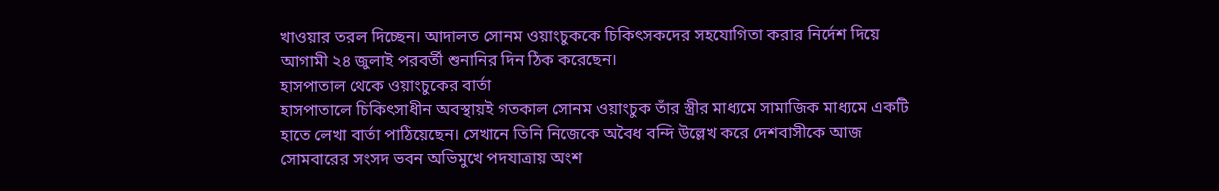খাওয়ার তরল দিচ্ছেন। আদালত সোনম ওয়াংচুককে চিকিৎসকদের সহযোগিতা করার নির্দেশ দিয়ে আগামী ২৪ জুলাই পরবর্তী শুনানির দিন ঠিক করেছেন।
হাসপাতাল থেকে ওয়াংচুকের বার্তা
হাসপাতালে চিকিৎসাধীন অবস্থায়ই গতকাল সোনম ওয়াংচুক তাঁর স্ত্রীর মাধ্যমে সামাজিক মাধ্যমে একটি হাতে লেখা বার্তা পাঠিয়েছেন। সেখানে তিনি নিজেকে অবৈধ বন্দি উল্লেখ করে দেশবাসীকে আজ সোমবারের সংসদ ভবন অভিমুখে পদযাত্রায় অংশ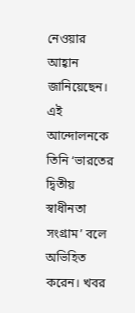নেওয়ার আহ্বান জানিয়েছেন। এই আন্দোলনকে তিনি ‘ভারতের দ্বিতীয় স্বাধীনতা সংগ্রাম’ বলে অভিহিত করেন। খবর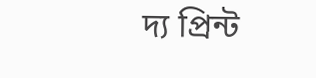দ্য প্রিন্ট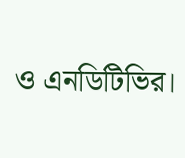ও এনডিটিভির।